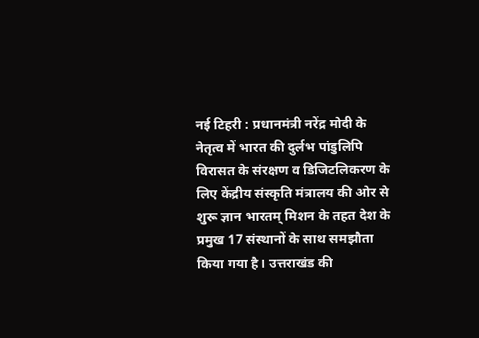नई टिहरी : प्रधानमंत्री नरेंद्र मोदी के नेतृत्व में भारत की दुर्लभ पांडुलिपि विरासत के संरक्षण व डिजिटलिकरण के लिए केंद्रीय संस्कृति मंत्रालय की ओर से शुरू ज्ञान भारतम् मिशन के तहत देश के प्रमुख 17 संस्थानों के साथ समझौता किया गया है। उत्तराखंड की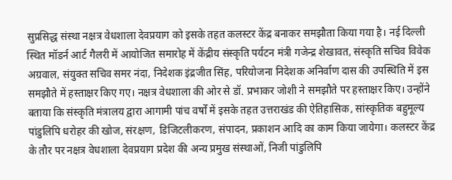सुप्रसिद्ध संस्था नक्षत्र वेधशाला देवप्रयाग को इसके तहत कलस्टर केंद्र बनाकर समझौता किया गया है। नई दिल्ली स्थित मॉडर्न आर्ट गैलरी में आयोजित समारोह में केंद्रीय संस्कृति पर्यटन मंत्री गजेन्द्र शेखावत, संस्कृति सचिव विवेक अग्रवाल, संयुक्त सचिव समर नंदा, निदेशक इंद्रजीत सिंह, परियोजना निदेशक अनिर्वाण दास की उपस्थिति में इस समझौते में हस्ताक्षर किए गए। नक्षत्र वेधशाला की ओर से डॉ. प्रभाकर जोशी ने समझौते पर हस्ताक्षर किए। उन्होंने बताया कि संस्कृति मंत्रालय द्वारा आगामी पांच वर्षों में इसके तहत उत्तराखंड की ऐतिहासिक, सांस्कृतिक बहुमूल्य पांडुलिपि धरोहर की खोज, संरक्षण, डिजिटलीकरण, संपादन, प्रकाशन आदि का काम किया जायेगा। कलस्टर केंद्र के तौर पर नक्षत्र वेधशाला देवप्रयाग प्रदेश की अन्य प्रमुख संस्थाओं, निजी पांडुलिपि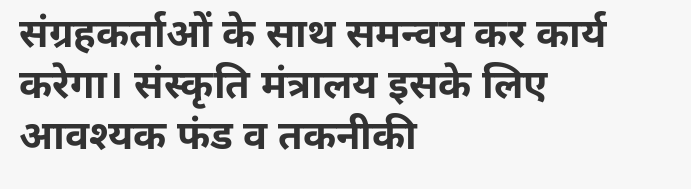संग्रहकर्ताओं के साथ समन्वय कर कार्य करेगा। संस्कृति मंत्रालय इसके लिए आवश्यक फंड व तकनीकी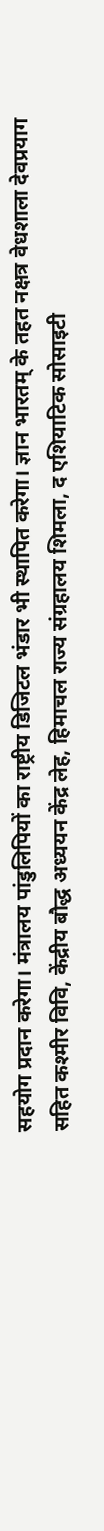सहयोग प्रदान करेगा। मंत्रालय पांडुलिपियों का राष्ट्रीय डिजिटल भंडार भी स्थापित करेगा। ज्ञान भारतम् के तहत नक्षत्र वेधशाला देवप्रयाग सहित कश्मीर विवि, केंद्रीय बौद्ध अध्ययन केंद्र लेह, हिमाचल राज्य संग्रहालय शिमला, द एशियाटिक सोसाइटी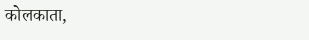कोलकाता,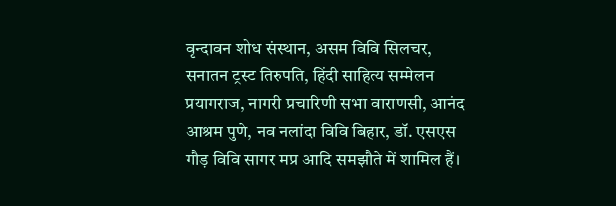वृन्दावन शोध संस्थान, असम विवि सिलचर, सनातन ट्रस्ट तिरुपति, हिंदी साहित्य सम्मेलन प्रयागराज, नागरी प्रचारिणी सभा वाराणसी, आनंद आश्रम पुणे, नव नलांदा विवि बिहार, डॉ. एसएस गौड़ विवि सागर मप्र आदि समझौते में शामिल हैं।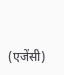(एजेंसी)